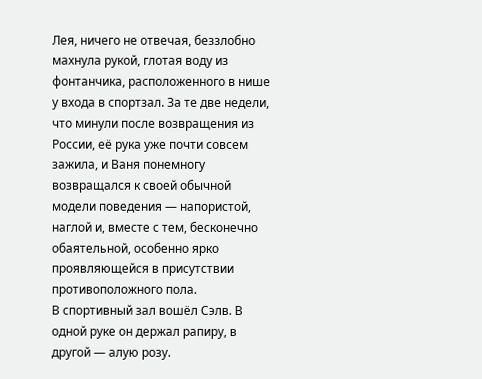Лея, ничего не отвечая, беззлобно махнула рукой, глотая воду из фонтанчика, расположенного в нише у входа в спортзал. За те две недели, что минули после возвращения из России, её рука уже почти совсем зажила, и Ваня понемногу возвращался к своей обычной модели поведения — напористой, наглой и, вместе с тем, бесконечно обаятельной, особенно ярко проявляющейся в присутствии противоположного пола.
В спортивный зал вошёл Сэлв. В одной руке он держал рапиру, в другой — алую розу.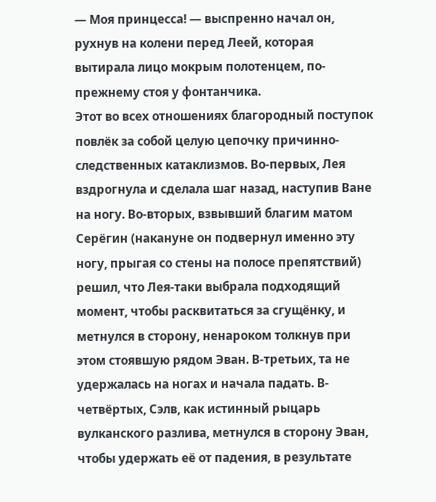— Моя принцесса! — выспренно начал он, рухнув на колени перед Леей, которая вытирала лицо мокрым полотенцем, по-прежнему стоя у фонтанчика.
Этот во всех отношениях благородный поступок повлёк за собой целую цепочку причинно-следственных катаклизмов. Во-первых, Лея вздрогнула и сделала шаг назад, наступив Ване на ногу. Во-вторых, взвывший благим матом Серёгин (накануне он подвернул именно эту ногу, прыгая со стены на полосе препятствий) решил, что Лея-таки выбрала подходящий момент, чтобы расквитаться за сгущёнку, и метнулся в сторону, ненароком толкнув при этом стоявшую рядом Эван. В-третьих, та не удержалась на ногах и начала падать. В-четвёртых, Сэлв, как истинный рыцарь вулканского разлива, метнулся в сторону Эван, чтобы удержать её от падения, в результате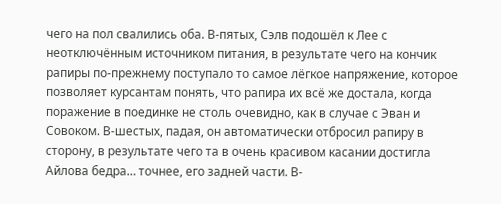чего на пол свалились оба. В-пятых, Сэлв подошёл к Лее с неотключённым источником питания, в результате чего на кончик рапиры по-прежнему поступало то самое лёгкое напряжение, которое позволяет курсантам понять, что рапира их всё же достала, когда поражение в поединке не столь очевидно, как в случае с Эван и Совоком. В-шестых, падая, он автоматически отбросил рапиру в сторону, в результате чего та в очень красивом касании достигла Айлова бедра… точнее, его задней части. В-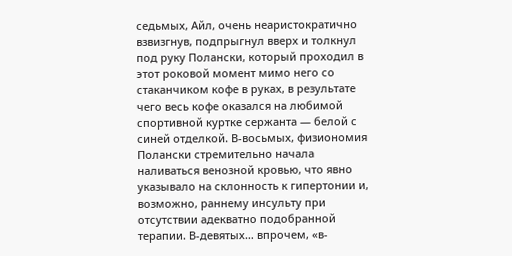седьмых, Айл, очень неаристократично взвизгнув, подпрыгнул вверх и толкнул под руку Полански, который проходил в этот роковой момент мимо него со стаканчиком кофе в руках, в результате чего весь кофе оказался на любимой спортивной куртке сержанта — белой с синей отделкой. В-восьмых, физиономия Полански стремительно начала наливаться венозной кровью, что явно указывало на склонность к гипертонии и, возможно, раннему инсульту при отсутствии адекватно подобранной терапии. В-девятых… впрочем, «в-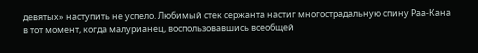девятых» наступить не успело. Любимый стек сержанта настиг многострадальную спину Раа-Кана в тот момент, когда малурианец, воспользовавшись всеобщей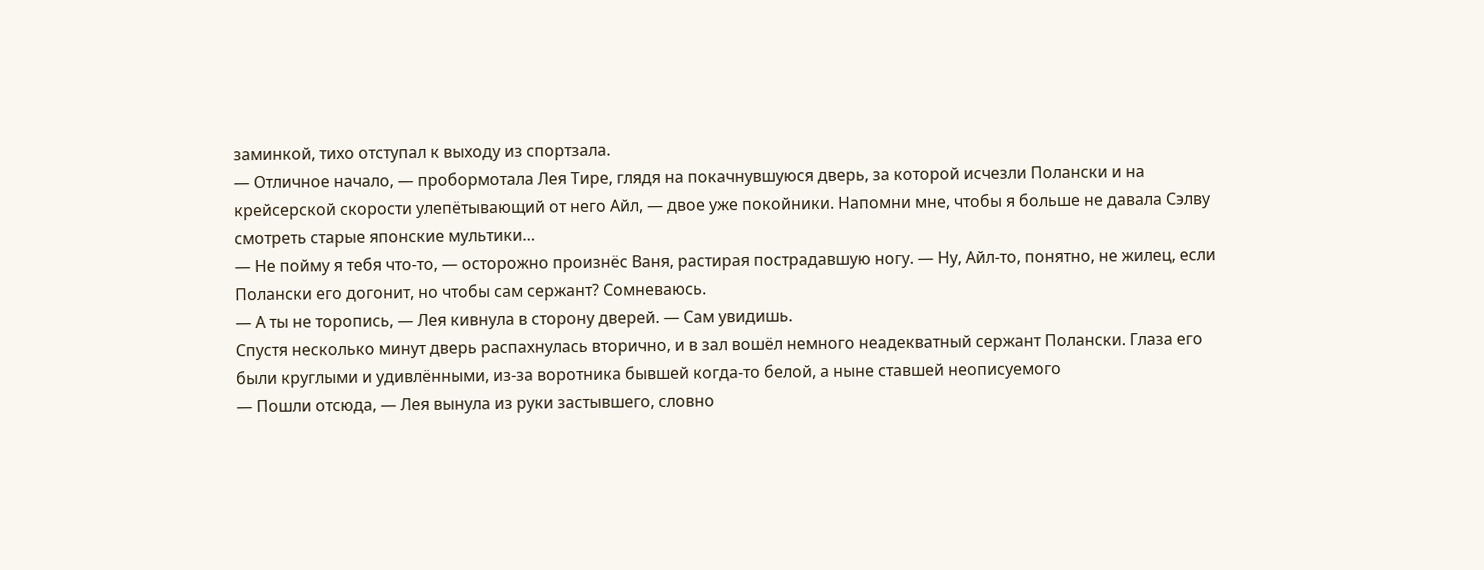заминкой, тихо отступал к выходу из спортзала.
— Отличное начало, — пробормотала Лея Тире, глядя на покачнувшуюся дверь, за которой исчезли Полански и на крейсерской скорости улепётывающий от него Айл, — двое уже покойники. Напомни мне, чтобы я больше не давала Сэлву смотреть старые японские мультики…
— Не пойму я тебя что-то, — осторожно произнёс Ваня, растирая пострадавшую ногу. — Ну, Айл-то, понятно, не жилец, если Полански его догонит, но чтобы сам сержант? Сомневаюсь.
— А ты не торопись, — Лея кивнула в сторону дверей. — Сам увидишь.
Спустя несколько минут дверь распахнулась вторично, и в зал вошёл немного неадекватный сержант Полански. Глаза его были круглыми и удивлёнными, из-за воротника бывшей когда-то белой, а ныне ставшей неописуемого
— Пошли отсюда, — Лея вынула из руки застывшего, словно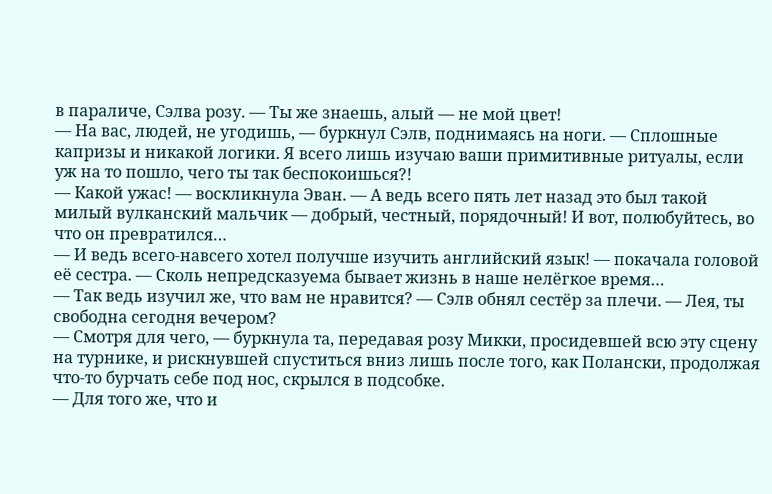в параличе, Сэлва розу. — Ты же знаешь, алый — не мой цвет!
— На вас, людей, не угодишь, — буркнул Сэлв, поднимаясь на ноги. — Сплошные капризы и никакой логики. Я всего лишь изучаю ваши примитивные ритуалы, если уж на то пошло, чего ты так беспокоишься?!
— Какой ужас! — воскликнула Эван. — А ведь всего пять лет назад это был такой милый вулканский мальчик — добрый, честный, порядочный! И вот, полюбуйтесь, во что он превратился…
— И ведь всего-навсего хотел получше изучить английский язык! — покачала головой её сестра. — Сколь непредсказуема бывает жизнь в наше нелёгкое время…
— Так ведь изучил же, что вам не нравится? — Сэлв обнял сестёр за плечи. — Лея, ты свободна сегодня вечером?
— Смотря для чего, — буркнула та, передавая розу Микки, просидевшей всю эту сцену на турнике, и рискнувшей спуститься вниз лишь после того, как Полански, продолжая что-то бурчать себе под нос, скрылся в подсобке.
— Для того же, что и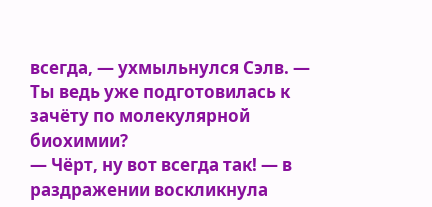всегда, — ухмыльнулся Сэлв. — Ты ведь уже подготовилась к зачёту по молекулярной биохимии?
— Чёрт, ну вот всегда так! — в раздражении воскликнула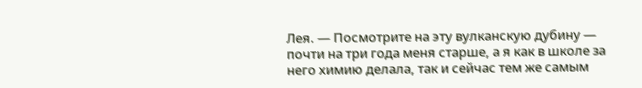Лея. — Посмотрите на эту вулканскую дубину — почти на три года меня старше, а я как в школе за него химию делала, так и сейчас тем же самым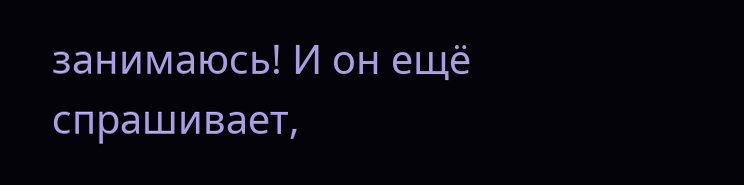занимаюсь! И он ещё спрашивает,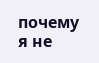почему я не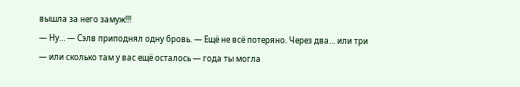вышла за него замуж!!!
— Ну… — Сэлв приподнял одну бровь. — Ещё не всё потеряно. Через два… или три — или сколько там у вас ещё осталось — года ты могла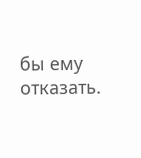бы ему отказать.